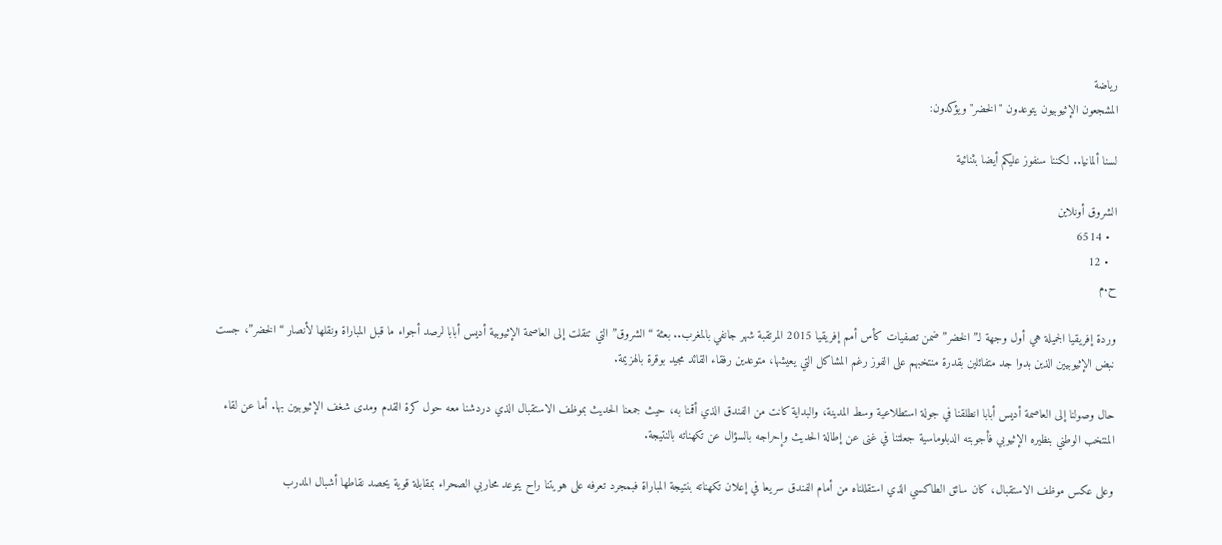رياضة
المشجعون الإثيوبيون يتوعدون "الخضر" ويؤكدون:

لسنا ألمانيا.. لكننا سنفوز عليكم أيضا بثنائية

الشروق أونلاين
  • 6514
  • 12
ح.م

وردة إفريقيا الجميلة هي أول وجهة لـ”الخضر” ضمن تصفيات كأس أمم إفريقيا 2015 المرتقبة شهر جانفي بالمغرب.. بعثة “الشروق” التي تنقلت إلى العاصمة الإثيوبية أديس أبابا لرصد أجواء ما قبل المباراة ونقلها لأنصار “الخضر”، جست نبض الإثيوبيين الذين بدوا جد متفائلين بقدرة منتخبهم على الفوز رغم المشاكل التي يعيشها، متوعدين رفقاء القائد مجيد بوقرة بالهزيمة.

حال وصولنا إلى العاصمة أديس أبابا انطلقنا في جولة استطلاعية وسط المدينة، والبداية كانت من الفندق الذي أقمنا به، حيث جمعنا الحديث بموظف الاستقبال الذي دردشنا معه حول كرة القدم ومدى شغف الإثيوبيين بها. أما عن لقاء المنتخب الوطني بنظيره الإثيوبي فأجوبته الدبلوماسية جعلتنا في غنى عن إطالة الحديث وإحراجه بالسؤال عن تكهناته بالنتيجة.

وعلى عكس موظف الاستقبال، كان سائق الطاكسي الذي استقللناه من أمام الفندق سريعا في إعلان تكهناته بنتيجة المباراة فبمجرد تعرفه على هويتنا راح يتوعد محاربي الصحراء بمقابلة قوية يحصد نقاطها أشبال المدرب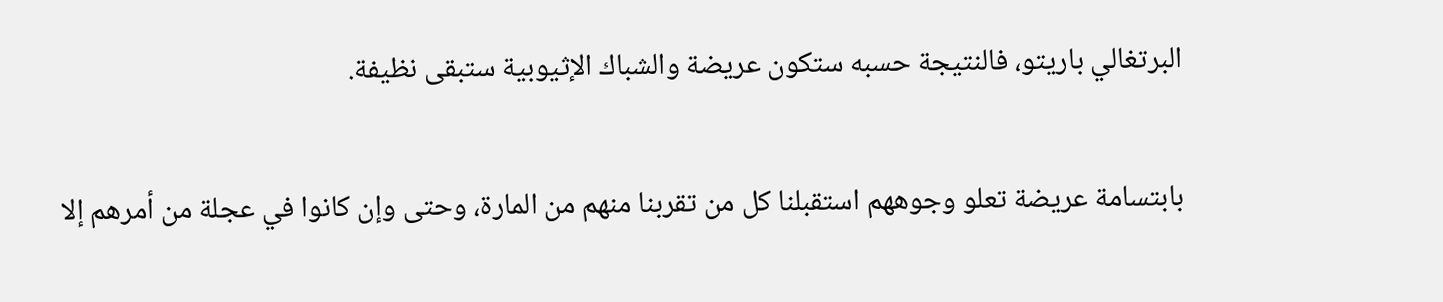البرتغالي باريتو، فالنتيجة حسبه ستكون عريضة والشباك الإثيوبية ستبقى نظيفة.

بابتسامة عريضة تعلو وجوههم استقبلنا كل من تقربنا منهم من المارة، وحتى وإن كانوا في عجلة من أمرهم إلا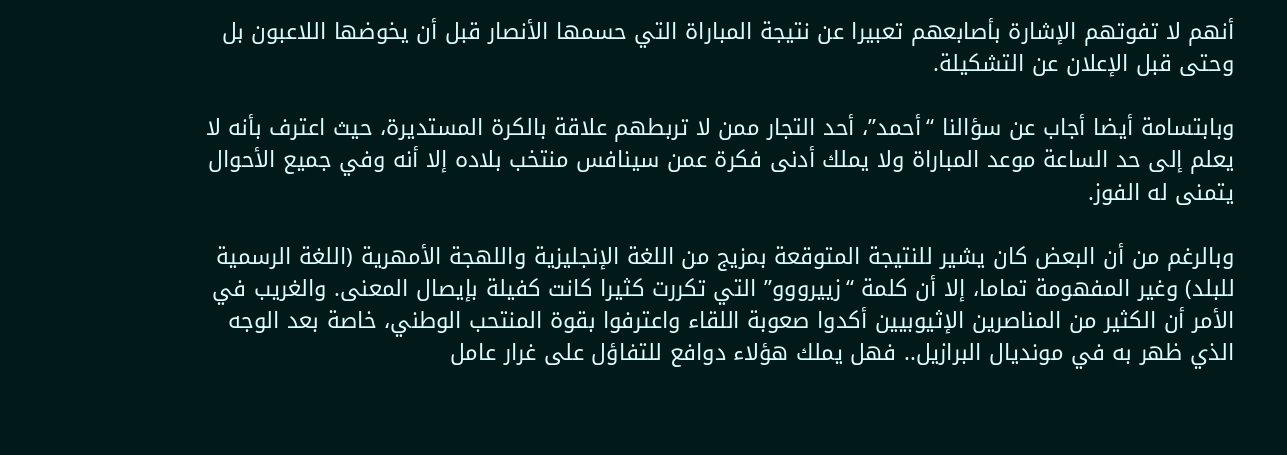أنهم لا تفوتهم الإشارة بأصابعهم تعبيرا عن نتيجة المباراة التي حسمها الأنصار قبل أن يخوضها اللاعبون بل وحتى قبل الإعلان عن التشكيلة.

وبابتسامة أيضا أجاب عن سؤالنا “أحمد”، أحد التجار ممن لا تربطهم علاقة بالكرة المستديرة، حيث اعترف بأنه لا يعلم إلى حد الساعة موعد المباراة ولا يملك أدنى فكرة عمن سينافس منتخب بلاده إلا أنه وفي جميع الأحوال يتمنى له الفوز.

وبالرغم من أن البعض كان يشير للنتيجة المتوقعة بمزيج من اللغة الإنجليزية واللهجة الأمهرية (اللغة الرسمية للبلد) وغير المفهومة تماما، إلا أن كلمة “زييرووو” التي تكررت كثيرا كانت كفيلة بإيصال المعنى. والغريب في الأمر أن الكثير من المناصرين الإثيوبيين أكدوا صعوبة اللقاء واعترفوا بقوة المنتحب الوطني، خاصة بعد الوجه الذي ظهر به في مونديال البرازيل.. فهل يملك هؤلاء دوافع للتفاؤل على غرار عامل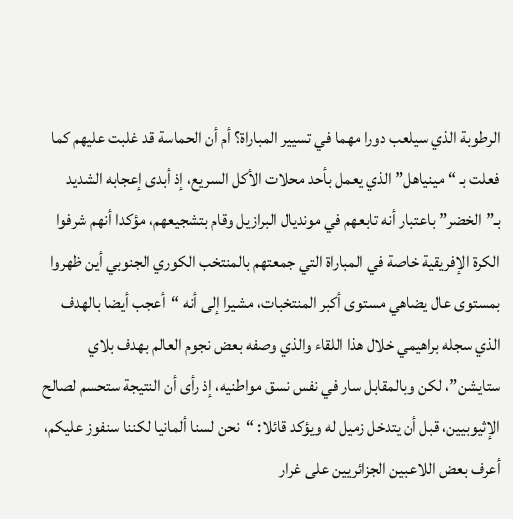الرطوبة الذي سيلعب دورا مهما في تسيير المباراة؟ أم أن الحماسة قد غلبت عليهم كما فعلت بـ “مينياهل” الذي يعمل بأحد محلات الأكل السريع، إذ أبدى إعجابه الشديد بـ”الخضر” باعتبار أنه تابعهم في مونديال البرازيل وقام بتشجيعهم، مؤكدا أنهم شرفوا الكرة الإفريقية خاصة في المباراة التي جمعتهم بالمنتخب الكوري الجنوبي أين ظهروا بمستوى عال يضاهي مستوى أكبر المنتخبات، مشيرا إلى أنه “أعجب أيضا بالهدف الذي سجله براهيمي خلال هذا اللقاء والذي وصفه بعض نجوم العالم بهدف بلاي ستايشن”، لكن وبالمقابل سار في نفس نسق مواطنيه، إذ رأى أن النتيجة ستحسم لصالح الإثيوبيين، قبل أن يتدخل زميل له ويؤكد قائلا: “نحن لسنا ألمانيا لكننا سنفوز عليكم، أعرف بعض اللاعبين الجزائريين على غرار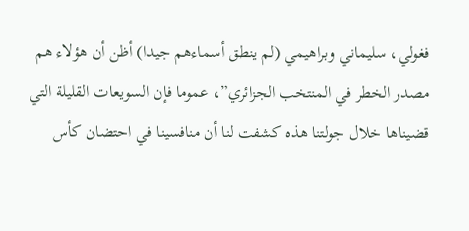فغولي، سليماني وبراهيمي (لم ينطق أسماءهم جيدا) أظن أن هؤلاء هم مصدر الخطر في المنتخب الجزائري”، عموما فإن السويعات القليلة التي قضيناها خلال جولتنا هذه كشفت لنا أن منافسينا في احتضان كأس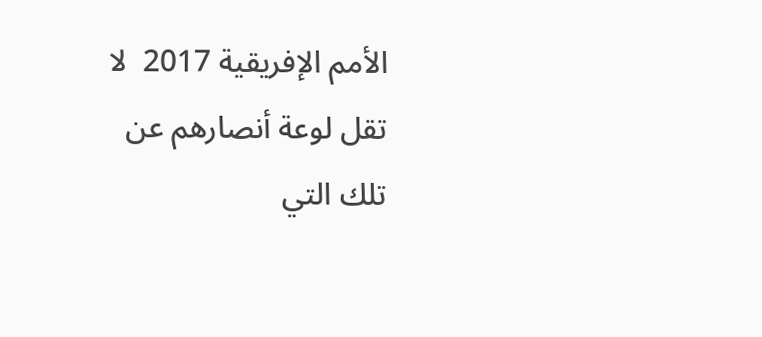الأمم الإفريقية 2017  لا تقل لوعة أنصارهم عن تلك التي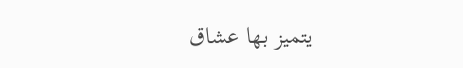يتميز بها عشاق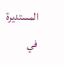المستديرة في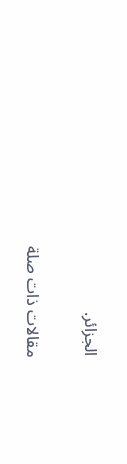الجزائر.

مقالات ذات صلة